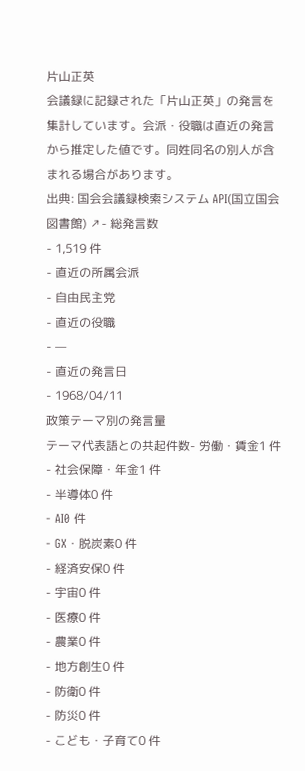片山正英
会議録に記録された「片山正英」の発言を集計しています。会派・役職は直近の発言から推定した値です。同姓同名の別人が含まれる場合があります。
出典: 国会会議録検索システム API(国立国会図書館) ↗- 総発言数
- 1,519 件
- 直近の所属会派
- 自由民主党
- 直近の役職
- —
- 直近の発言日
- 1968/04/11
政策テーマ別の発言量
テーマ代表語との共起件数- 労働・賃金1 件
- 社会保障・年金1 件
- 半導体0 件
- AI0 件
- GX・脱炭素0 件
- 経済安保0 件
- 宇宙0 件
- 医療0 件
- 農業0 件
- 地方創生0 件
- 防衛0 件
- 防災0 件
- こども・子育て0 件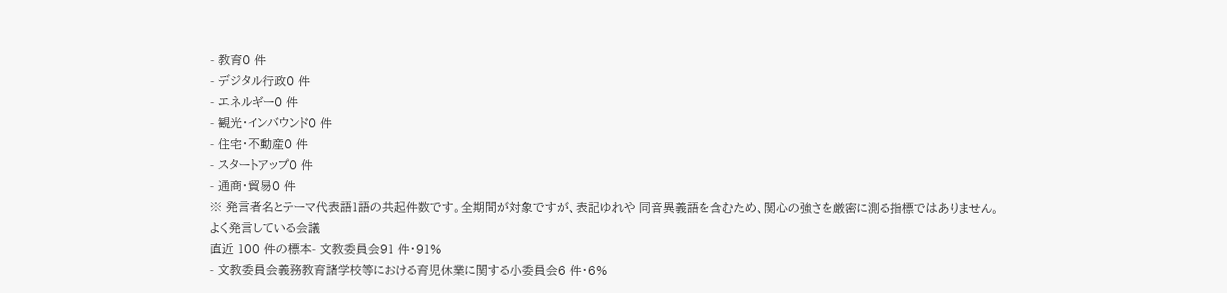- 教育0 件
- デジタル行政0 件
- エネルギー0 件
- 観光・インバウンド0 件
- 住宅・不動産0 件
- スタートアップ0 件
- 通商・貿易0 件
※ 発言者名とテーマ代表語1語の共起件数です。全期間が対象ですが、表記ゆれや 同音異義語を含むため、関心の強さを厳密に測る指標ではありません。
よく発言している会議
直近 100 件の標本- 文教委員会91 件・91%
- 文教委員会義務教育諸学校等における育児休業に関する小委員会6 件・6%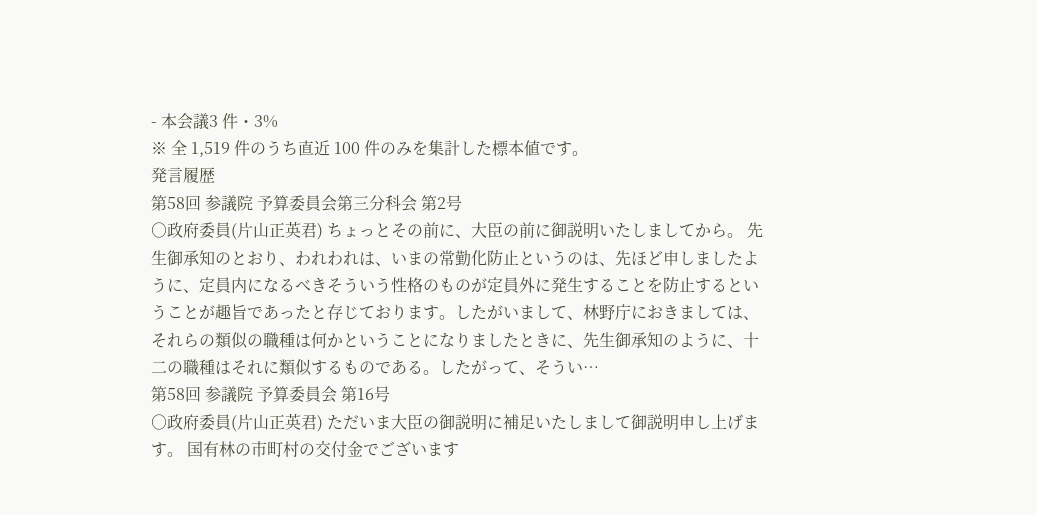- 本会議3 件・3%
※ 全 1,519 件のうち直近 100 件のみを集計した標本値です。
発言履歴
第58回 参議院 予算委員会第三分科会 第2号
○政府委員(片山正英君) ちょっとその前に、大臣の前に御説明いたしましてから。 先生御承知のとおり、われわれは、いまの常勤化防止というのは、先ほど申しましたように、定員内になるべきそういう性格のものが定員外に発生することを防止するということが趣旨であったと存じております。したがいまして、林野庁におきましては、それらの類似の職種は何かということになりましたときに、先生御承知のように、十二の職種はそれに類似するものである。したがって、そうい…
第58回 参議院 予算委員会 第16号
○政府委員(片山正英君) ただいま大臣の御説明に補足いたしまして御説明申し上げます。 国有林の市町村の交付金でございます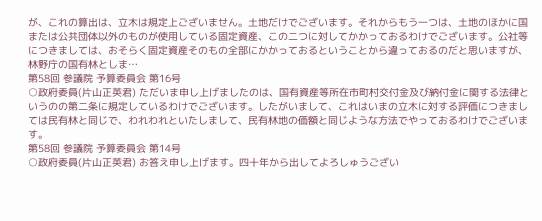が、これの算出は、立木は規定上ございません。土地だけでございます。それからもう一つは、土地のほかに国または公共団体以外のものが使用している固定資産、この二つに対してかかっておるわけでございます。公社等につきましては、おそらく固定資産そのもの全部にかかっておるということから違っておるのだと思いますが、林野庁の国有林としま…
第58回 参議院 予算委員会 第16号
○政府委員(片山正英君) ただいま申し上げましたのは、国有資産等所在市町村交付金及び納付金に関する法律というのの第二条に規定しているわけでございます。したがいまして、これはいまの立木に対する評価につきましては民有林と同じで、われわれといたしまして、民有林地の価額と同じような方法でやっておるわけでございます。
第58回 参議院 予算委員会 第14号
○政府委員(片山正英君) お答え申し上げます。四十年から出してよろしゅうござい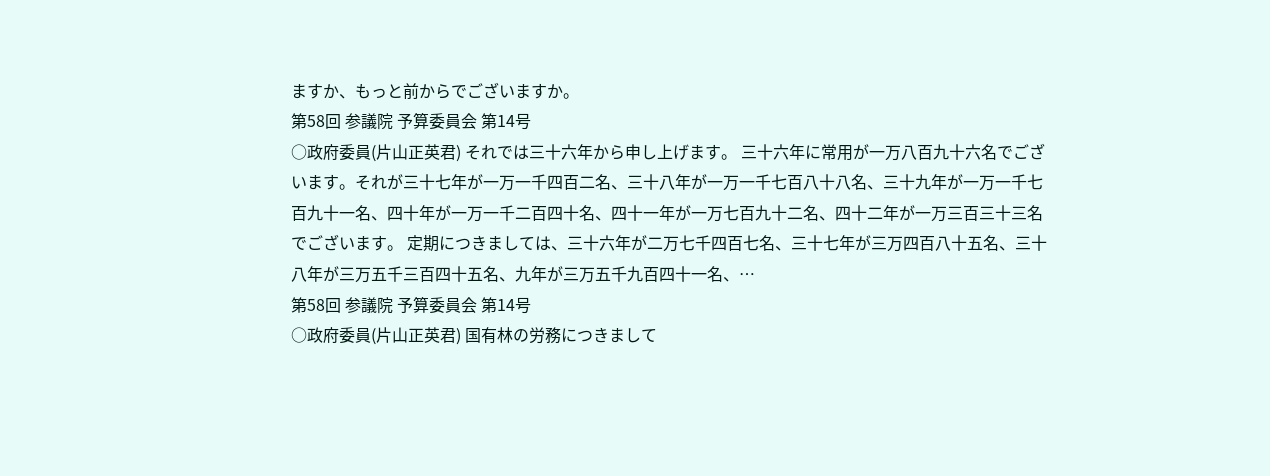ますか、もっと前からでございますか。
第58回 参議院 予算委員会 第14号
○政府委員(片山正英君) それでは三十六年から申し上げます。 三十六年に常用が一万八百九十六名でございます。それが三十七年が一万一千四百二名、三十八年が一万一千七百八十八名、三十九年が一万一千七百九十一名、四十年が一万一千二百四十名、四十一年が一万七百九十二名、四十二年が一万三百三十三名でございます。 定期につきましては、三十六年が二万七千四百七名、三十七年が三万四百八十五名、三十八年が三万五千三百四十五名、九年が三万五千九百四十一名、…
第58回 参議院 予算委員会 第14号
○政府委員(片山正英君) 国有林の労務につきまして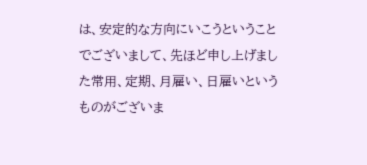は、安定的な方向にいこうということでございまして、先ほど申し上げました常用、定期、月雇い、日雇いというものがございま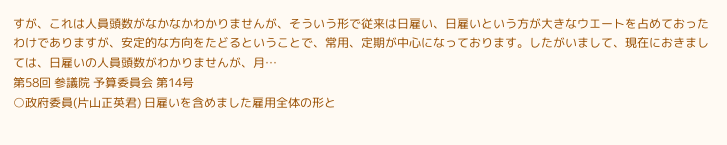すが、これは人員頭数がなかなかわかりませんが、そういう形で従来は日雇い、日雇いという方が大きなウエートを占めておったわけでありますが、安定的な方向をたどるということで、常用、定期が中心になっております。したがいまして、現在におきましては、日雇いの人員頭数がわかりませんが、月…
第58回 参議院 予算委員会 第14号
○政府委員(片山正英君) 日雇いを含めました雇用全体の形と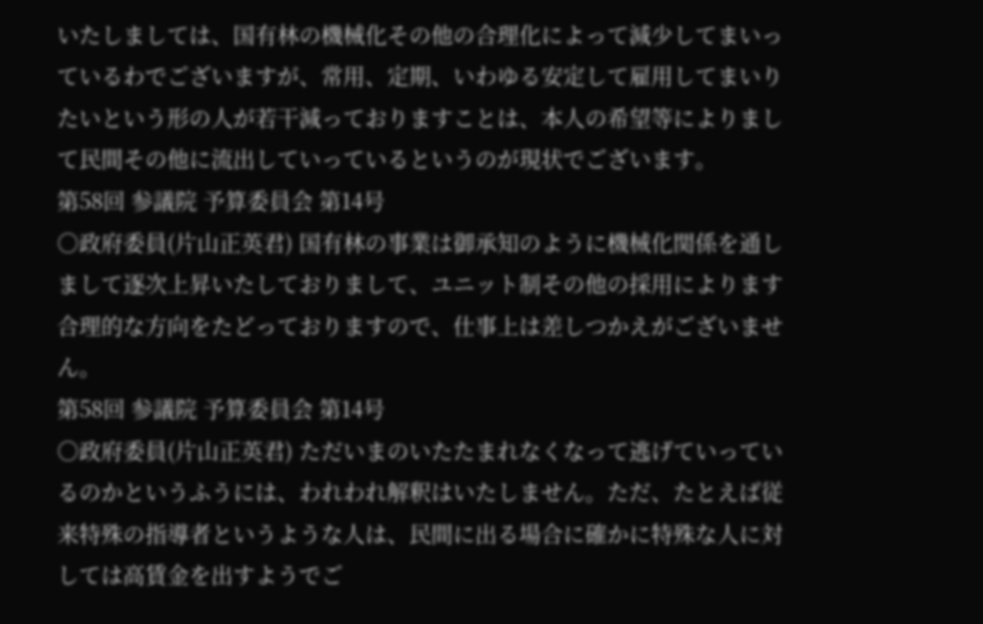いたしましては、国有林の機械化その他の合理化によって減少してまいっているわでございますが、常用、定期、いわゆる安定して雇用してまいりたいという形の人が若干減っておりますことは、本人の希望等によりまして民間その他に流出していっているというのが現状でございます。
第58回 参議院 予算委員会 第14号
○政府委員(片山正英君) 国有林の事業は御承知のように機械化関係を通しまして逐次上昇いたしておりまして、ユニット制その他の採用によります合理的な方向をたどっておりますので、仕事上は差しつかえがございません。
第58回 参議院 予算委員会 第14号
○政府委員(片山正英君) ただいまのいたたまれなくなって逃げていっているのかというふうには、われわれ解釈はいたしません。ただ、たとえば従来特殊の指導者というような人は、民間に出る場合に確かに特殊な人に対しては高賃金を出すようでご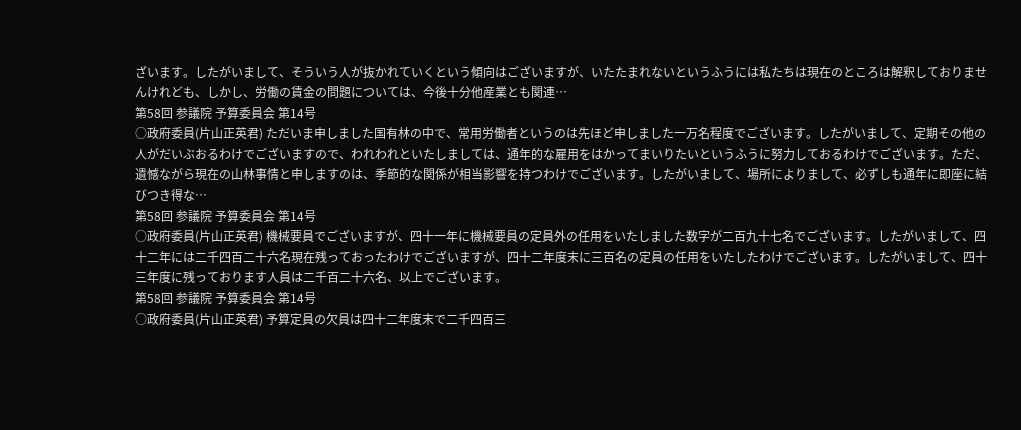ざいます。したがいまして、そういう人が抜かれていくという傾向はございますが、いたたまれないというふうには私たちは現在のところは解釈しておりませんけれども、しかし、労働の賃金の問題については、今後十分他産業とも関連…
第58回 参議院 予算委員会 第14号
○政府委員(片山正英君) ただいま申しました国有林の中で、常用労働者というのは先ほど申しました一万名程度でございます。したがいまして、定期その他の人がだいぶおるわけでございますので、われわれといたしましては、通年的な雇用をはかってまいりたいというふうに努力しておるわけでございます。ただ、遺憾ながら現在の山林事情と申しますのは、季節的な関係が相当影響を持つわけでございます。したがいまして、場所によりまして、必ずしも通年に即座に結びつき得な…
第58回 参議院 予算委員会 第14号
○政府委員(片山正英君) 機械要員でございますが、四十一年に機械要員の定員外の任用をいたしました数字が二百九十七名でございます。したがいまして、四十二年には二千四百二十六名現在残っておったわけでございますが、四十二年度末に三百名の定員の任用をいたしたわけでございます。したがいまして、四十三年度に残っております人員は二千百二十六名、以上でございます。
第58回 参議院 予算委員会 第14号
○政府委員(片山正英君) 予算定員の欠員は四十二年度末で二千四百三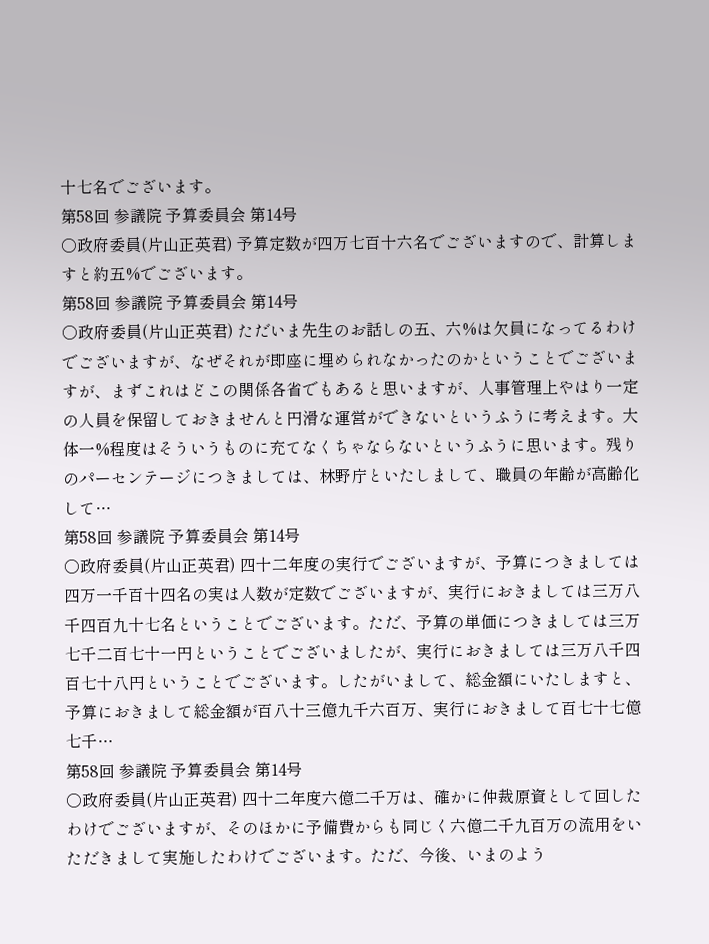十七名でございます。
第58回 参議院 予算委員会 第14号
○政府委員(片山正英君) 予算定数が四万七百十六名でございますので、計算しますと約五%でございます。
第58回 参議院 予算委員会 第14号
○政府委員(片山正英君) ただいま先生のお話しの五、六%は欠員になってるわけでございますが、なぜそれが即座に埋められなかったのかということでございますが、まずこれはどこの関係各省でもあると思いますが、人事管理上やはり一定の人員を保留しておきませんと円滑な運営ができないというふうに考えます。大体一%程度はそういうものに充てなくちゃならないというふうに思います。残りのパーセンテージにつきましては、林野庁といたしまして、職員の年齢が高齢化して…
第58回 参議院 予算委員会 第14号
○政府委員(片山正英君) 四十二年度の実行でございますが、予算につきましては四万一千百十四名の実は人数が定数でございますが、実行におきましては三万八千四百九十七名ということでございます。ただ、予算の単価につきましては三万七千二百七十一円ということでございましたが、実行におきましては三万八千四百七十八円ということでございます。したがいまして、総金額にいたしますと、予算におきまして総金額が百八十三億九千六百万、実行におきまして百七十七億七千…
第58回 参議院 予算委員会 第14号
○政府委員(片山正英君) 四十二年度六億二千万は、確かに仲裁原資として回したわけでございますが、そのほかに予備費からも同じく六億二千九百万の流用をいただきまして実施したわけでございます。ただ、今後、いまのよう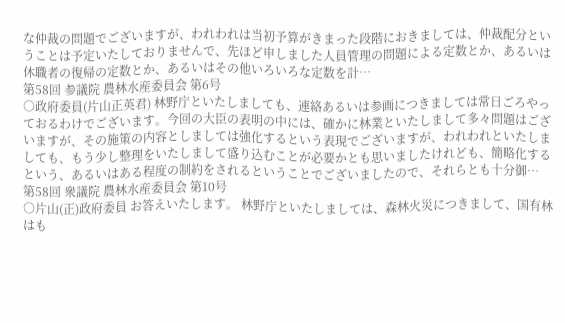な仲裁の問題でございますが、われわれは当初予算がきまった段階におきましては、仲裁配分ということは予定いたしておりませんで、先ほど申しました人員管理の問題による定数とか、あるいは休職者の復帰の定数とか、あるいはその他いろいろな定数を計…
第58回 参議院 農林水産委員会 第6号
○政府委員(片山正英君) 林野庁といたしましても、連絡あるいは参画につきましては常日ごろやっておるわけでございます。今回の大臣の表明の中には、確かに林業といたしまして多々問題はございますが、その施策の内容としましては強化するという表現でございますが、われわれといたしましても、もう少し整理をいたしまして盛り込むことが必要かとも思いましたけれども、簡略化するという、あるいはある程度の制約をされるということでございましたので、それらとも十分御…
第58回 衆議院 農林水産委員会 第10号
○片山(正)政府委員 お答えいたします。 林野庁といたしましては、森林火災につきまして、国有林はも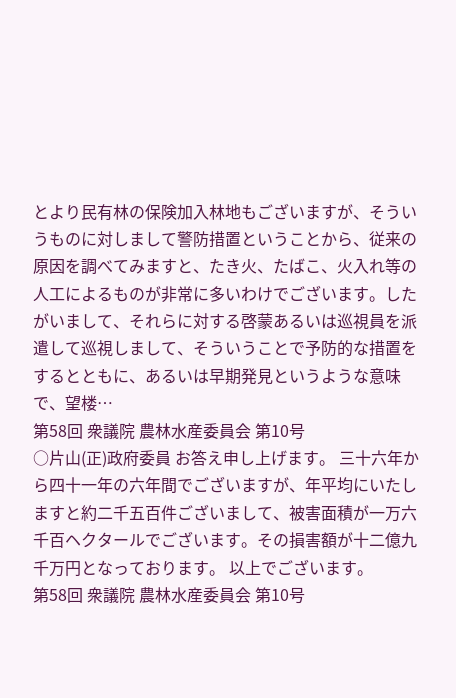とより民有林の保険加入林地もございますが、そういうものに対しまして警防措置ということから、従来の原因を調べてみますと、たき火、たばこ、火入れ等の人工によるものが非常に多いわけでございます。したがいまして、それらに対する啓蒙あるいは巡視員を派遣して巡視しまして、そういうことで予防的な措置をするとともに、あるいは早期発見というような意味で、望楼…
第58回 衆議院 農林水産委員会 第10号
○片山(正)政府委員 お答え申し上げます。 三十六年から四十一年の六年間でございますが、年平均にいたしますと約二千五百件ございまして、被害面積が一万六千百ヘクタールでございます。その損害額が十二億九千万円となっております。 以上でございます。
第58回 衆議院 農林水産委員会 第10号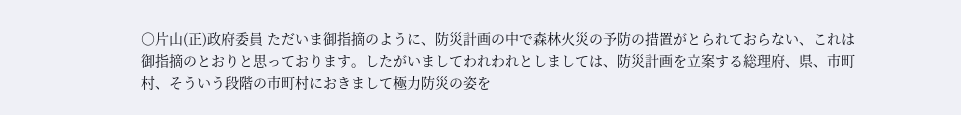○片山(正)政府委員 ただいま御指摘のように、防災計画の中で森林火災の予防の措置がとられておらない、これは御指摘のとおりと思っております。したがいましてわれわれとしましては、防災計画を立案する総理府、県、市町村、そういう段階の市町村におきまして極力防災の姿を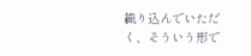織り込んでいただく、そういう形で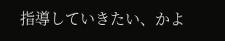指導していきたい、かよ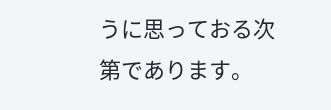うに思っておる次第であります。